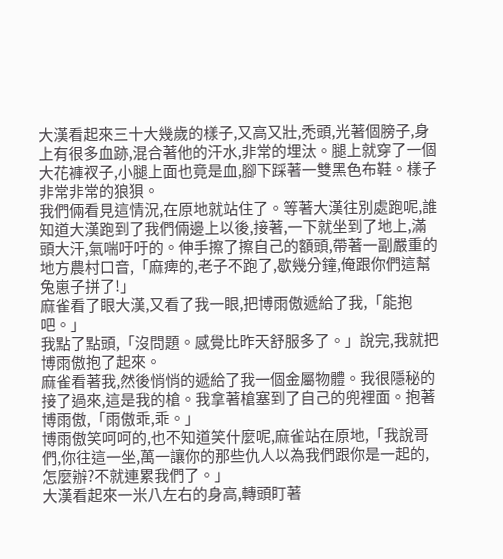大漢看起來三十大幾歲的樣子,又高又壯,禿頭,光著個膀子,身上有很多血跡,混合著他的汗水,非常的埋汰。腿上就穿了一個大花褲衩子,小腿上面也竟是血,腳下踩著一雙黑色布鞋。樣子非常非常的狼狽。
我們倆看見這情況,在原地就站住了。等著大漢往別處跑呢,誰知道大漢跑到了我們倆邊上以後,接著,一下就坐到了地上,滿頭大汗,氣喘吁吁的。伸手擦了擦自己的額頭,帶著一副嚴重的地方農村口音,「麻痺的,老子不跑了,歇幾分鐘,俺跟你們這幫兔崽子拼了!」
麻雀看了眼大漢,又看了我一眼,把博雨傲遞給了我,「能抱吧。」
我點了點頭,「沒問題。感覺比昨天舒服多了。」說完,我就把博雨傲抱了起來。
麻雀看著我,然後悄悄的遞給了我一個金屬物體。我很隱秘的接了過來,這是我的槍。我拿著槍塞到了自己的兜裡面。抱著博雨傲,「雨傲乖,乖。」
博雨傲笑呵呵的,也不知道笑什麼呢,麻雀站在原地,「我說哥們,你往這一坐,萬一讓你的那些仇人以為我們跟你是一起的,怎麼辦?不就連累我們了。」
大漢看起來一米八左右的身高,轉頭盯著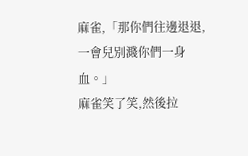麻雀,「那你們往邊退退,一會兒別濺你們一身血。」
麻雀笑了笑,然後拉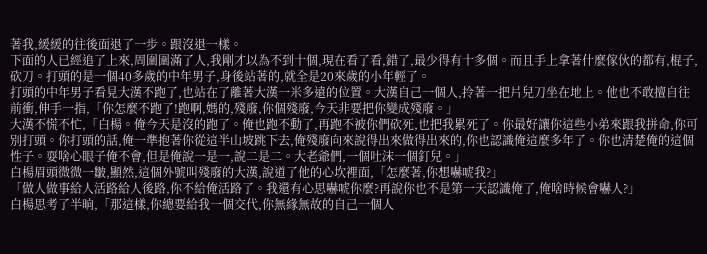著我,緩緩的往後面退了一步。跟沒退一樣。
下面的人已經追了上來,周圍圍滿了人,我剛才以為不到十個,現在看了看,錯了,最少得有十多個。而且手上拿著什麼傢伙的都有,棍子,砍刀。打頭的是一個40多歲的中年男子,身後站著的,就全是20來歲的小年輕了。
打頭的中年男子看見大漢不跑了,也站在了離著大漢一米多遠的位置。大漢自己一個人,拎著一把片兒刀坐在地上。他也不敢擅自往前衝,伸手一指,「你怎麼不跑了!跑啊,媽的,殘廢,你個殘廢,今天非要把你變成殘廢。」
大漢不慌不忙,「白楊。俺今天是沒的跑了。俺也跑不動了,再跑不被你們砍死,也把我累死了。你最好讓你這些小弟來跟我拼命,你可別打頭。你打頭的話,俺一準抱著你從這半山坡跳下去,俺殘廢向來說得出來做得出來的,你也認識俺這麼多年了。你也清楚俺的這個性子。耍啥心眼子俺不會,但是俺說一是一,說二是二。大老爺們,一個吐沫一個釘兒。」
白楊眉頭微微一皺,顯然,這個外號叫殘廢的大漢,說道了他的心坎裡面,「怎麼著,你想嚇唬我?」
「做人做事給人活路給人後路,你不給俺活路了。我還有心思嚇唬你麼?再說你也不是第一天認識俺了,俺啥時候會嚇人?」
白楊思考了半晌,「那這樣,你總要給我一個交代,你無緣無故的自己一個人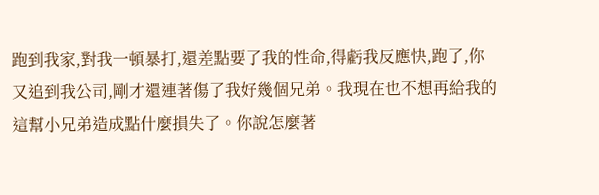跑到我家,對我一頓暴打,還差點要了我的性命,得虧我反應快,跑了,你又追到我公司,剛才還連著傷了我好幾個兄弟。我現在也不想再給我的這幫小兄弟造成點什麼損失了。你說怎麼著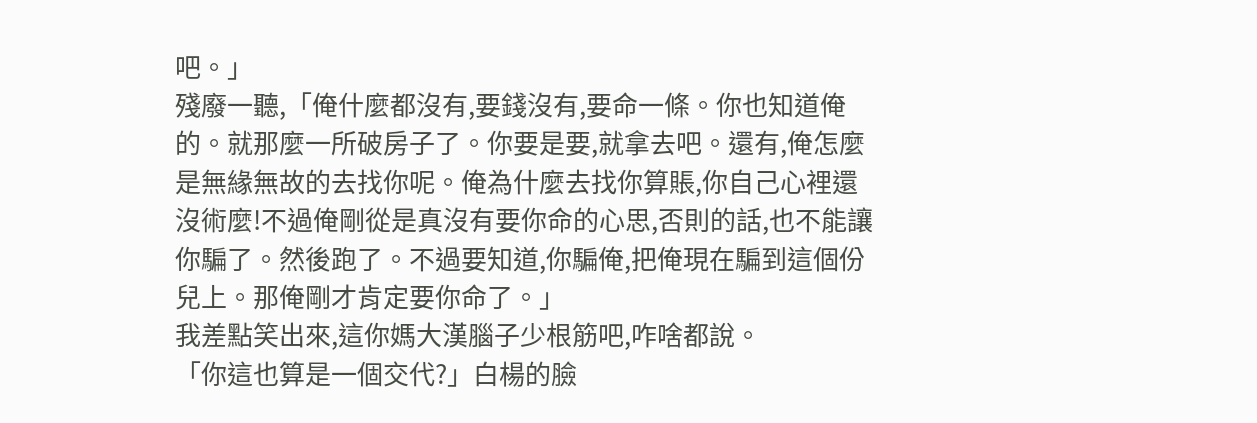吧。」
殘廢一聽,「俺什麼都沒有,要錢沒有,要命一條。你也知道俺的。就那麼一所破房子了。你要是要,就拿去吧。還有,俺怎麼是無緣無故的去找你呢。俺為什麼去找你算賬,你自己心裡還沒術麼!不過俺剛從是真沒有要你命的心思,否則的話,也不能讓你騙了。然後跑了。不過要知道,你騙俺,把俺現在騙到這個份兒上。那俺剛才肯定要你命了。」
我差點笑出來,這你媽大漢腦子少根筋吧,咋啥都說。
「你這也算是一個交代?」白楊的臉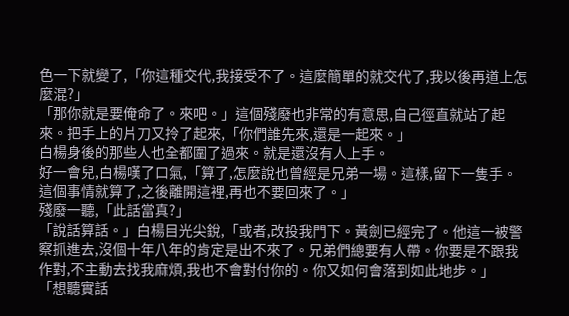色一下就變了,「你這種交代,我接受不了。這麼簡單的就交代了,我以後再道上怎麼混?」
「那你就是要俺命了。來吧。」這個殘廢也非常的有意思,自己徑直就站了起來。把手上的片刀又拎了起來,「你們誰先來,還是一起來。」
白楊身後的那些人也全都圍了過來。就是還沒有人上手。
好一會兒,白楊嘆了口氣,「算了,怎麼說也曾經是兄弟一場。這樣,留下一隻手。這個事情就算了,之後離開這裡,再也不要回來了。」
殘廢一聽,「此話當真?」
「說話算話。」白楊目光尖銳,「或者,改投我門下。黃劍已經完了。他這一被警察抓進去,沒個十年八年的肯定是出不來了。兄弟們總要有人帶。你要是不跟我作對,不主動去找我麻煩,我也不會對付你的。你又如何會落到如此地步。」
「想聽實話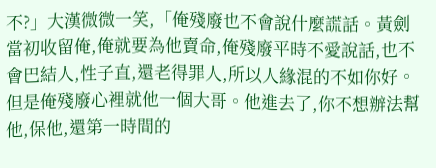不?」大漢微微一笑,「俺殘廢也不會說什麼謊話。黃劍當初收留俺,俺就要為他賣命,俺殘廢平時不愛說話,也不會巴結人,性子直,還老得罪人,所以人緣混的不如你好。但是俺殘廢心裡就他一個大哥。他進去了,你不想辦法幫他,保他,還第一時間的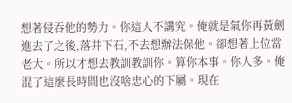想著侵吞他的勢力。你這人不講究。俺就是氣你再黃劍進去了之後,落井下石,不去想辦法保他。卻想著上位當老大。所以才想去教訓教訓你。算你本事。你人多。俺混了這麼長時間也沒啥忠心的下屬。現在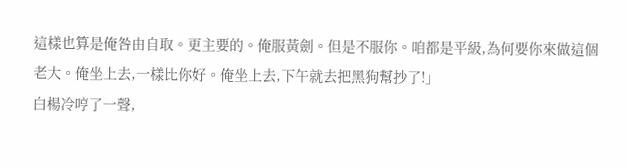這樣也算是俺咎由自取。更主要的。俺服黃劍。但是不服你。咱都是平級,為何要你來做這個老大。俺坐上去,一樣比你好。俺坐上去,下午就去把黑狗幫抄了!」
白楊冷哼了一聲,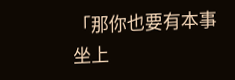「那你也要有本事坐上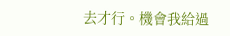去才行。機會我給過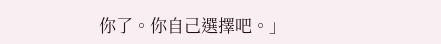你了。你自己選擇吧。」